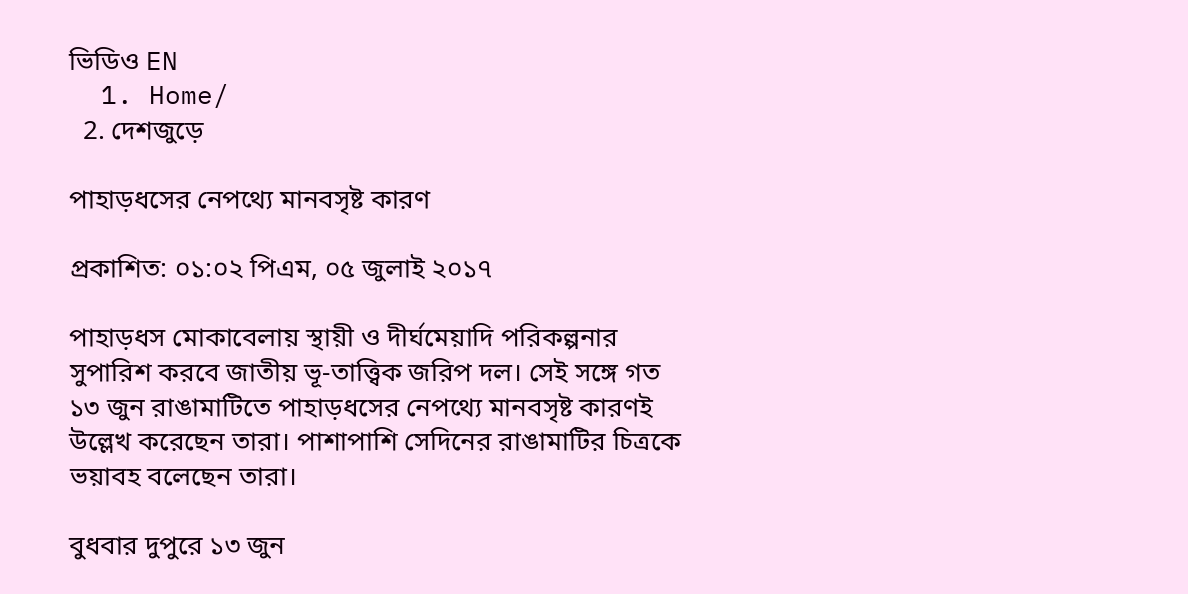ভিডিও EN
  1. Home/
  2. দেশজুড়ে

পাহাড়ধসের নেপথ্যে মানবসৃষ্ট কারণ

প্রকাশিত: ০১:০২ পিএম, ০৫ জুলাই ২০১৭

পাহাড়ধস মোকাবেলায় স্থায়ী ও দীর্ঘমেয়াদি পরিকল্পনার সুপারিশ করবে জাতীয় ভূ-তাত্ত্বিক জরিপ দল। সেই সঙ্গে গত ১৩ জুন রাঙামাটিতে পাহাড়ধসের নেপথ্যে মানবসৃষ্ট কারণই উল্লেখ করেছেন তারা। পাশাপাশি সেদিনের রাঙামাটির চিত্রকে ভয়াবহ বলেছেন তারা।

বুধবার দুপুরে ১৩ জুন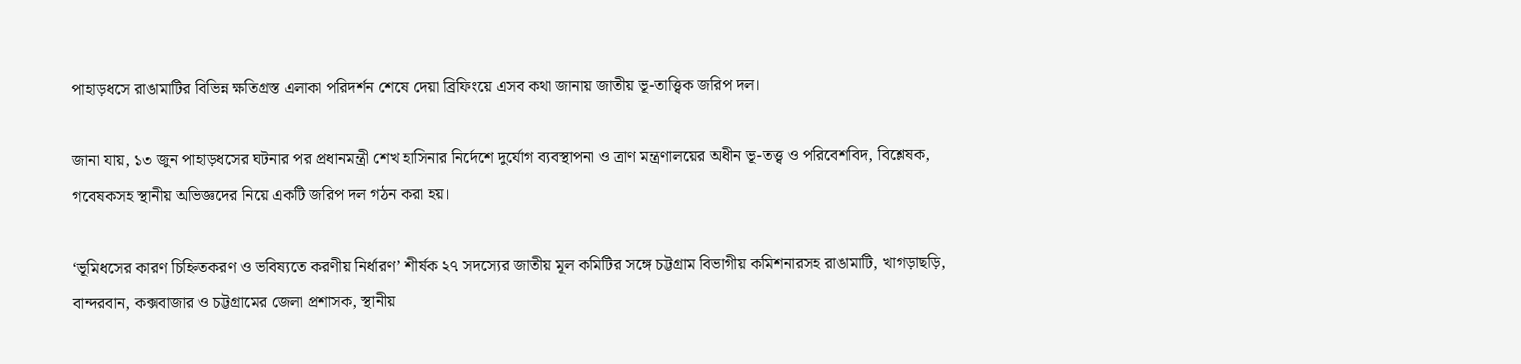পাহাড়ধসে রাঙামাটির বিভিন্ন ক্ষতিগ্রস্ত এলাকা পরিদর্শন শেষে দেয়া ব্রিফিংয়ে এসব কথা জানায় জাতীয় ভূ-তাত্ত্বিক জরিপ দল।

জানা যায়, ১৩ জুন পাহাড়ধসের ঘটনার পর প্রধানমন্ত্রী শেখ হাসিনার নির্দেশে দুর্যোগ ব্যবস্থাপনা ও ত্রাণ মন্ত্রণালয়ের অধীন ভূ-তত্ত্ব ও পরিবেশবিদ, বিশ্লেষক, গবেষকসহ স্থানীয় অভিজ্ঞদের নিয়ে একটি জরিপ দল গঠন করা হয়।

‘ভূমিধসের কারণ চিহ্নিতকরণ ও ভবিষ্যতে করণীয় নির্ধারণ’ শীর্ষক ২৭ সদস্যের জাতীয় মূল কমিটির সঙ্গে চট্টগ্রাম বিভাগীয় কমিশনারসহ রাঙামাটি, খাগড়াছড়ি, বান্দরবান, কক্সবাজার ও চট্টগ্রামের জেলা প্রশাসক, স্থানীয়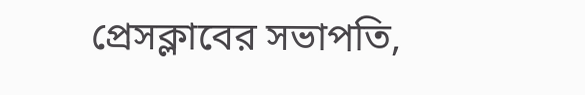প্রেসক্লাবের সভাপতি,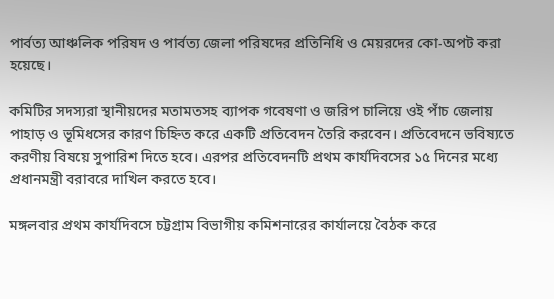পার্বত্য আঞ্চলিক পরিষদ ও পার্বত্য জেলা পরিষদের প্রতিনিধি ও মেয়রদের কো-অপট করা হয়েছে।

কমিটির সদস্যরা স্থানীয়দের মতামতসহ ব্যাপক গবেষণা ও জরিপ চালিয়ে ওই পাঁচ জেলায় পাহাড় ও ভূমিধসের কারণ চিহ্নিত করে একটি প্রতিবেদন তৈরি করবেন। প্রতিবেদনে ভবিষ্যতে করণীয় বিষয়ে সুপারিশ দিতে হবে। এরপর প্রতিবেদনটি প্রথম কার্যদিবসের ১৫ দিনের মধ্যে প্রধানমন্ত্রী বরাবরে দাখিল করতে হবে।

মঙ্গলবার প্রথম কার্যদিবসে চট্টগ্রাম বিভাগীয় কমিশনারের কার্যালয়ে বৈঠক করে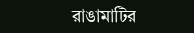রাঙামাটির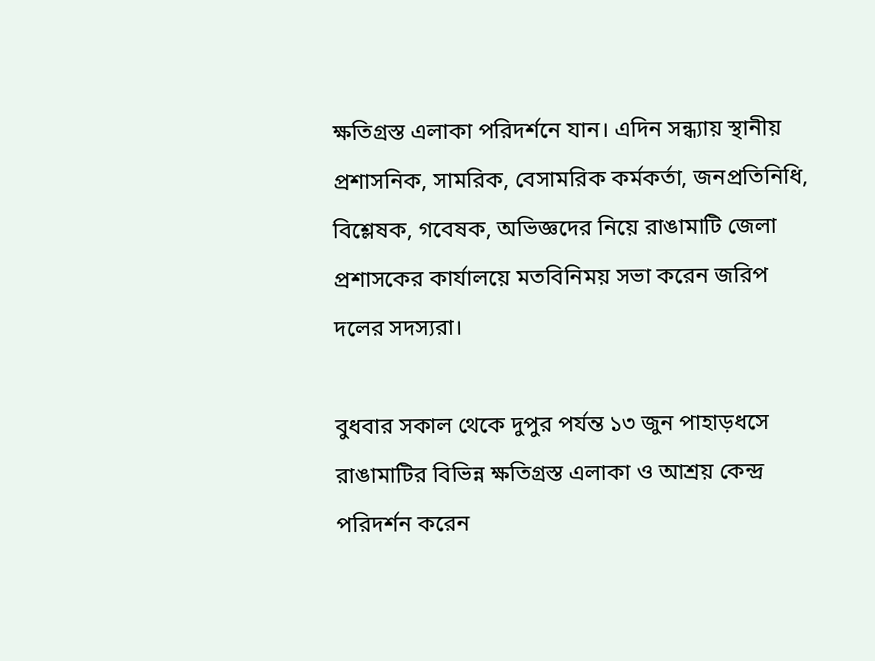ক্ষতিগ্রস্ত এলাকা পরিদর্শনে যান। এদিন সন্ধ্যায় স্থানীয় প্রশাসনিক, সামরিক, বেসামরিক কর্মকর্তা, জনপ্রতিনিধি, বিশ্লেষক, গবেষক, অভিজ্ঞদের নিয়ে রাঙামাটি জেলা প্রশাসকের কার্যালয়ে মতবিনিময় সভা করেন জরিপ দলের সদস্যরা।

বুধবার সকাল থেকে দুপুর পর্যন্ত ১৩ জুন পাহাড়ধসে রাঙামাটির বিভিন্ন ক্ষতিগ্রস্ত এলাকা ও আশ্রয় কেন্দ্র পরিদর্শন করেন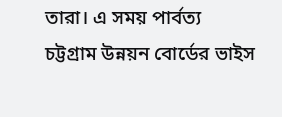তারা। এ সময় পার্বত্য চট্টগ্রাম উন্নয়ন বোর্ডের ভাইস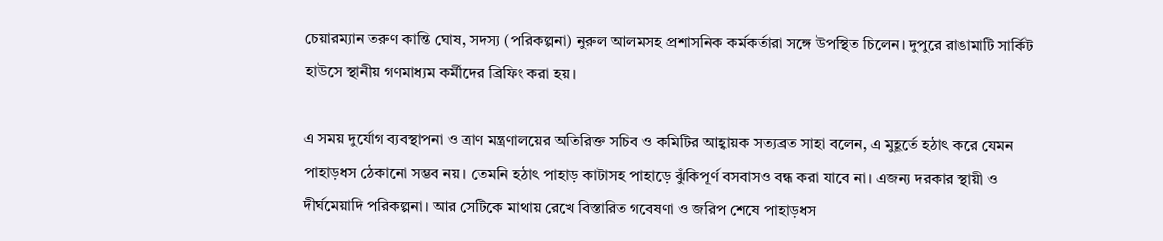চেয়ারম্যান তরুণ কান্তি ঘোষ, সদস্য (পরিকল্পনা) নুরুল আলমসহ প্রশাসনিক কর্মকর্তারা সঙ্গে উপস্থিত চিলেন। দুপুরে রাঙামাটি সার্কিট হাউসে স্থানীয় গণমাধ্যম কর্মীদের ব্রিফিং করা হয়।

এ সময় দুর্যোগ ব্যবস্থাপনা ও ত্রাণ মন্ত্রণালয়ের অতিরিক্ত সচিব ও কমিটির আহ্বায়ক সত্যব্রত সাহা বলেন, এ মুহূর্তে হঠাৎ করে যেমন পাহাড়ধস ঠেকানো সম্ভব নয়। তেমনি হঠাৎ পাহাড় কাটাসহ পাহাড়ে ঝুঁকিপূর্ণ বসবাসও বন্ধ করা যাবে না। এজন্য দরকার স্থায়ী ও দীর্ঘমেয়াদি পরিকল্পনা। আর সেটিকে মাথায় রেখে বিস্তারিত গবেষণা ও জরিপ শেষে পাহাড়ধস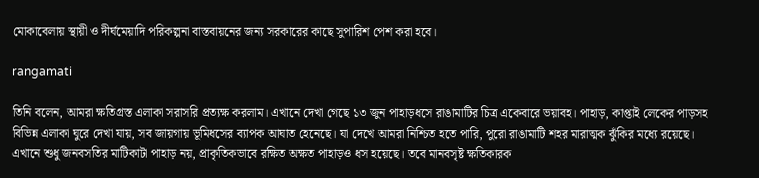মোকাবেলায় স্থায়ী ও দীর্ঘমেয়াদি পরিকল্পনা বাস্তবায়নের জন্য সরকারের কাছে সুপারিশ পেশ করা হবে।

rangamati

তিনি বলেন, আমরা ক্ষতিগ্রস্ত এলাকা সরাসরি প্রত্যক্ষ করলাম। এখানে দেখা গেছে ১৩ জুন পাহাড়ধসে রাঙামাটির চিত্র একেবারে ভয়াবহ। পাহাড়, কাপ্তাই লেকের পাড়সহ বিভিন্ন এলাকা ঘুরে দেখা যায়, সব জায়গায় ভূমিধসের ব্যাপক আঘাত হেনেছে। যা দেখে আমরা নিশ্চিত হতে পারি, পুরো রাঙামাটি শহর মারাত্মক ঝুঁকির মধ্যে রয়েছে। এখানে শুধু জনবসতির মাটিকাটা পাহাড় নয়, প্রাকৃতিকভাবে রক্ষিত অক্ষত পাহাড়ও ধস হয়েছে। তবে মানবসৃষ্ট ক্ষতিকারক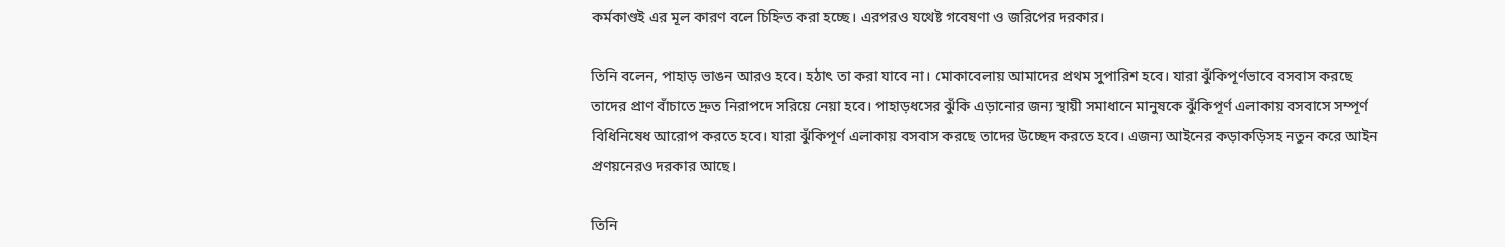কর্মকাণ্ডই এর মূল কারণ বলে চিহ্নিত করা হচ্ছে। এরপরও যথেষ্ট গবেষণা ও জরিপের দরকার।

তিনি বলেন, পাহাড় ভাঙন আরও হবে। হঠাৎ তা করা যাবে না। মোকাবেলায় আমাদের প্রথম সুপারিশ হবে। যারা ঝুঁকিপূর্ণভাবে বসবাস করছে তাদের প্রাণ বাঁচাতে দ্রুত নিরাপদে সরিয়ে নেয়া হবে। পাহাড়ধসের ঝুঁকি এড়ানোর জন্য স্থায়ী সমাধানে মানুষকে ঝুঁকিপূর্ণ এলাকায় বসবাসে সম্পূর্ণ বিধিনিষেধ আরোপ করতে হবে। যারা ঝুঁকিপূর্ণ এলাকায় বসবাস করছে তাদের উচ্ছেদ করতে হবে। এজন্য আইনের কড়াকড়িসহ নতুন করে আইন প্রণয়নেরও দরকার আছে।

তিনি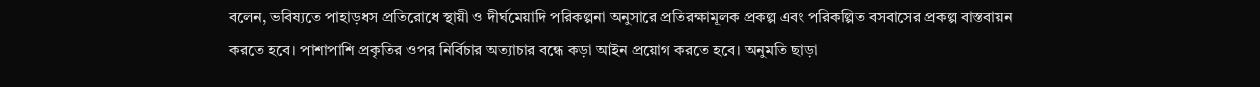বলেন, ভবিষ্যতে পাহাড়ধস প্রতিরোধে স্থায়ী ও দীর্ঘমেয়াদি পরিকল্পনা অনুসারে প্রতিরক্ষামূলক প্রকল্প এবং পরিকল্পিত বসবাসের প্রকল্প বাস্তবায়ন করতে হবে। পাশাপাশি প্রকৃতির ওপর নির্বিচার অত্যাচার বন্ধে কড়া আইন প্রয়োগ করতে হবে। অনুমতি ছাড়া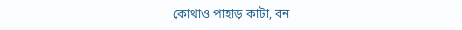কোথাও পাহাড় কাটা, বন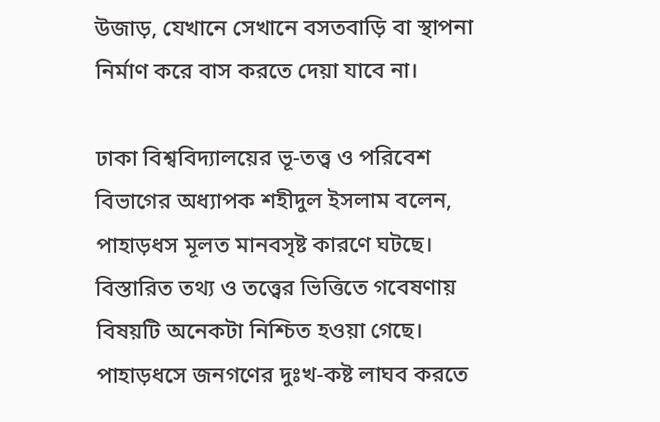উজাড়, যেখানে সেখানে বসতবাড়ি বা স্থাপনা নির্মাণ করে বাস করতে দেয়া যাবে না।

ঢাকা বিশ্ববিদ্যালয়ের ভূ-তত্ত্ব ও পরিবেশ বিভাগের অধ্যাপক শহীদুল ইসলাম বলেন, পাহাড়ধস মূলত মানবসৃষ্ট কারণে ঘটছে। বিস্তারিত তথ্য ও তত্ত্বের ভিত্তিতে গবেষণায় বিষয়টি অনেকটা নিশ্চিত হওয়া গেছে। পাহাড়ধসে জনগণের দুঃখ-কষ্ট লাঘব করতে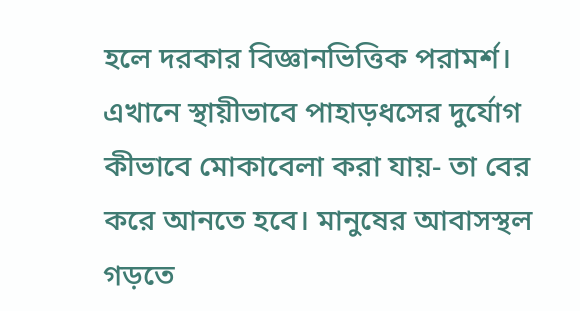হলে দরকার বিজ্ঞানভিত্তিক পরামর্শ। এখানে স্থায়ীভাবে পাহাড়ধসের দুর্যোগ কীভাবে মোকাবেলা করা যায়- তা বের করে আনতে হবে। মানুষের আবাসস্থল গড়তে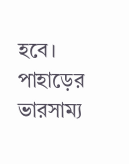হবে। পাহাড়ের ভারসাম্য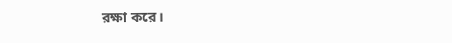রক্ষা করে।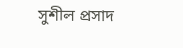সুশীল প্রসাদ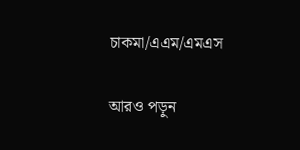চাকমা/এএম/এমএস

আরও পড়ুন